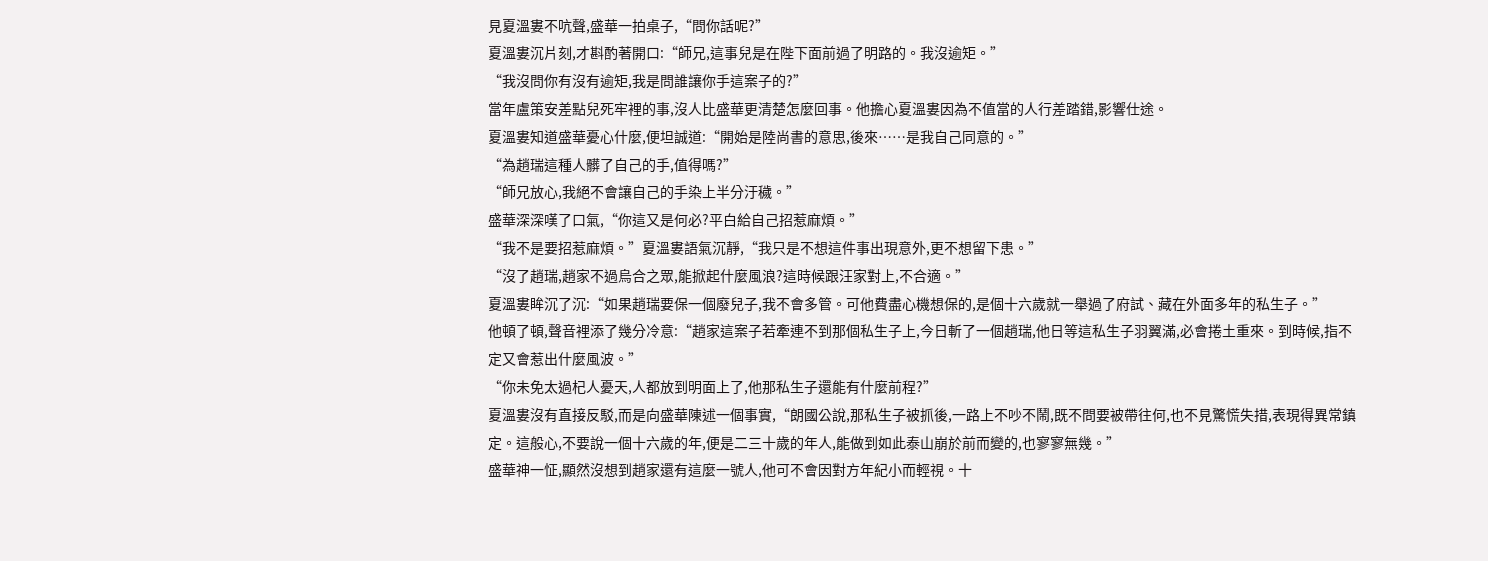見夏溫婁不吭聲,盛華一拍桌子,“問你話呢?”
夏溫婁沉片刻,才斟酌著開口:“師兄,這事兒是在陛下面前過了明路的。我沒逾矩。”
“我沒問你有沒有逾矩,我是問誰讓你手這案子的?”
當年盧策安差點兒死牢裡的事,沒人比盛華更清楚怎麼回事。他擔心夏溫婁因為不值當的人行差踏錯,影響仕途。
夏溫婁知道盛華憂心什麼,便坦誠道:“開始是陸尚書的意思,後來……是我自己同意的。”
“為趙瑞這種人髒了自己的手,值得嗎?”
“師兄放心,我絕不會讓自己的手染上半分汙穢。”
盛華深深嘆了口氣,“你這又是何必?平白給自己招惹麻煩。”
“我不是要招惹麻煩。”夏溫婁語氣沉靜,“我只是不想這件事出現意外,更不想留下患。”
“沒了趙瑞,趙家不過烏合之眾,能掀起什麼風浪?這時候跟汪家對上,不合適。”
夏溫婁眸沉了沉:“如果趙瑞要保一個廢兒子,我不會多管。可他費盡心機想保的,是個十六歲就一舉過了府試、藏在外面多年的私生子。”
他頓了頓,聲音裡添了幾分冷意:“趙家這案子若牽連不到那個私生子上,今日斬了一個趙瑞,他日等這私生子羽翼滿,必會捲土重來。到時候,指不定又會惹出什麼風波。”
“你未免太過杞人憂天,人都放到明面上了,他那私生子還能有什麼前程?”
夏溫婁沒有直接反駁,而是向盛華陳述一個事實,“朗國公說,那私生子被抓後,一路上不吵不鬧,既不問要被帶往何,也不見驚慌失措,表現得異常鎮定。這般心,不要說一個十六歲的年,便是二三十歲的年人,能做到如此泰山崩於前而變的,也寥寥無幾。”
盛華神一怔,顯然沒想到趙家還有這麼一號人,他可不會因對方年紀小而輕視。十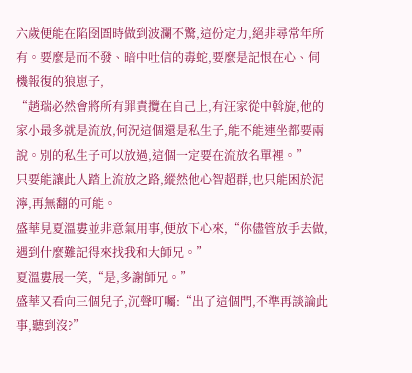六歲便能在陷囹圄時做到波瀾不驚,這份定力,絕非尋常年所有。要麼是而不發、暗中吐信的毒蛇,要麼是記恨在心、伺機報復的狼崽子,
“趙瑞必然會將所有罪責攬在自己上,有汪家從中斡旋,他的家小最多就是流放,何況這個還是私生子,能不能連坐都要兩說。別的私生子可以放過,這個一定要在流放名單裡。”
只要能讓此人踏上流放之路,縱然他心智超群,也只能困於泥濘,再無翻的可能。
盛華見夏溫婁並非意氣用事,便放下心來,“你儘管放手去做,遇到什麼難記得來找我和大師兄。”
夏溫婁展一笑,“是,多謝師兄。”
盛華又看向三個兒子,沉聲叮囑:“出了這個門,不準再談論此事,聽到沒?”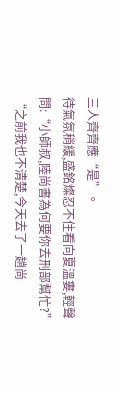三人齊齊應“是”。
待氣氛稍緩,盛銘燦忍不住看向夏溫婁,輕聲問:“小師叔,陸尚書為何要你去刑部幫忙?”
“之前我也不清楚,今天去了一趟尚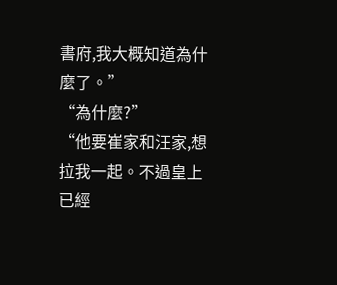書府,我大概知道為什麼了。”
“為什麼?”
“他要崔家和汪家,想拉我一起。不過皇上已經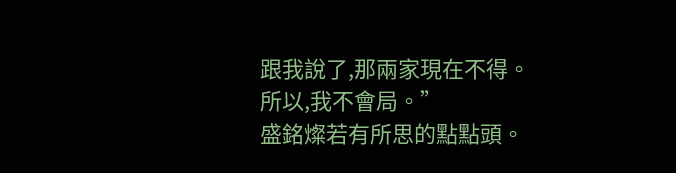跟我說了,那兩家現在不得。所以,我不會局。”
盛銘燦若有所思的點點頭。